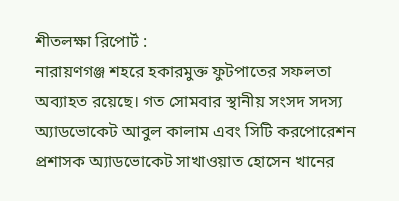শীতলক্ষা রিপোর্ট :
নারায়ণগঞ্জ শহরে হকারমুক্ত ফুটপাতের সফলতা অব্যাহত রয়েছে। গত সোমবার স্থানীয় সংসদ সদস্য অ্যাডভোকেট আবুল কালাম এবং সিটি করপোরেশন প্রশাসক অ্যাডভোকেট সাখাওয়াত হোসেন খানের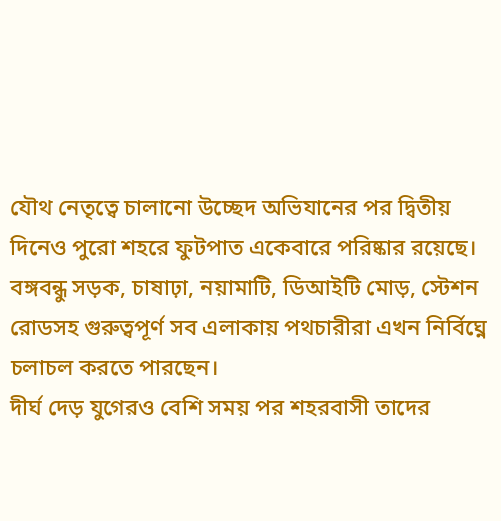যৌথ নেতৃত্বে চালানো উচ্ছেদ অভিযানের পর দ্বিতীয় দিনেও পুরো শহরে ফুটপাত একেবারে পরিষ্কার রয়েছে। বঙ্গবন্ধু সড়ক, চাষাঢ়া, নয়ামাটি, ডিআইটি মোড়, স্টেশন রোডসহ গুরুত্বপূর্ণ সব এলাকায় পথচারীরা এখন নির্বিঘ্নে চলাচল করতে পারছেন।
দীর্ঘ দেড় যুগেরও বেশি সময় পর শহরবাসী তাদের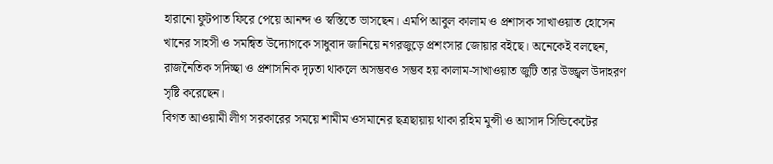হারানো ফুটপাত ফিরে পেয়ে আনন্দ ও স্বস্তিতে ভাসছেন। এমপি আবুল কালাম ও প্রশাসক সাখাওয়াত হোসেন খানের সাহসী ও সমন্বিত উদ্যোগকে সাধুবাদ জানিয়ে নগরজুড়ে প্রশংসার জোয়ার বইছে। অনেকেই বলছেন, রাজনৈতিক সদিচ্ছা ও প্রশাসনিক দৃঢ়তা থাকলে অসম্ভবও সম্ভব হয় কালাম-সাখাওয়াত জুটি তার উজ্জ্বল উদাহরণ সৃষ্টি করেছেন।
বিগত আওয়ামী লীগ সরকারের সময়ে শামীম ওসমানের ছত্রছায়ায় থাকা রহিম মুন্সী ও আসাদ সিন্ডিকেটের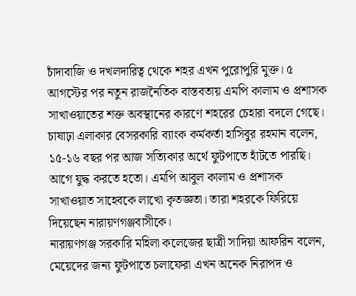চাঁদাবাজি ও দখলদারিত্ব থেকে শহর এখন পুরোপুরি মুক্ত। ৫ আগস্টের পর নতুন রাজনৈতিক বাস্তবতায় এমপি কালাম ও প্রশাসক সাখাওয়াতের শক্ত অবস্থানের কারণে শহরের চেহারা বদলে গেছে।
চাষাঢ়া এলাকার বেসরকারি ব্যাংক কর্মকর্তা হাসিবুর রহমান বলেন, ১৫-১৬ বছর পর আজ সত্যিকার অর্থে ফুটপাতে হাঁটতে পারছি। আগে যুদ্ধ করতে হতো। এমপি আবুল কালাম ও প্রশাসক সাখাওয়াত সাহেবকে লাখো কৃতজ্ঞতা। তারা শহরকে ফিরিয়ে দিয়েছেন নারায়ণগঞ্জবাসীকে।
নারায়ণগঞ্জ সরকারি মহিলা কলেজের ছাত্রী সাদিয়া আফরিন বলেন, মেয়েদের জন্য ফুটপাতে চলাফেরা এখন অনেক নিরাপদ ও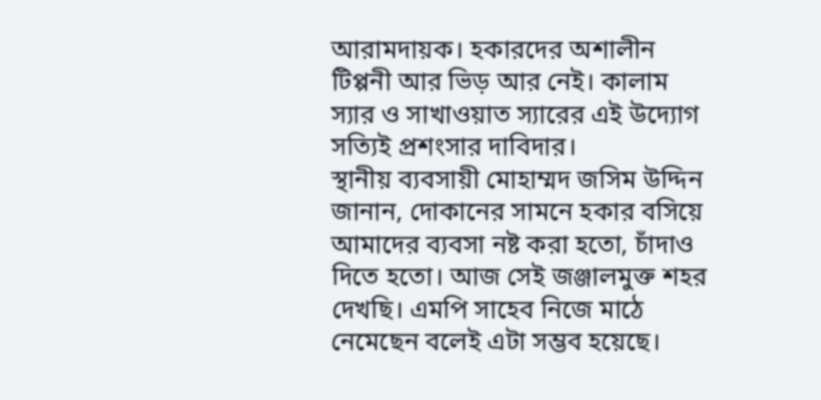আরামদায়ক। হকারদের অশালীন টিপ্পনী আর ভিড় আর নেই। কালাম স্যার ও সাখাওয়াত স্যারের এই উদ্যোগ সত্যিই প্রশংসার দাবিদার।
স্থানীয় ব্যবসায়ী মোহাম্মদ জসিম উদ্দিন জানান, দোকানের সামনে হকার বসিয়ে আমাদের ব্যবসা নষ্ট করা হতো, চাঁদাও দিতে হতো। আজ সেই জঞ্জালমুক্ত শহর দেখছি। এমপি সাহেব নিজে মাঠে নেমেছেন বলেই এটা সম্ভব হয়েছে।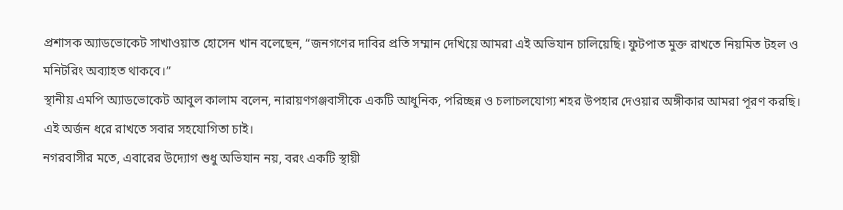প্রশাসক অ্যাডভোকেট সাখাওয়াত হোসেন খান বলেছেন, “জনগণের দাবির প্রতি সম্মান দেখিয়ে আমরা এই অভিযান চালিয়েছি। ফুটপাত মুক্ত রাখতে নিয়মিত টহল ও মনিটরিং অব্যাহত থাকবে।”
স্থানীয় এমপি অ্যাডভোকেট আবুল কালাম বলেন, নারায়ণগঞ্জবাসীকে একটি আধুনিক, পরিচ্ছন্ন ও চলাচলযোগ্য শহর উপহার দেওয়ার অঙ্গীকার আমরা পূরণ করছি। এই অর্জন ধরে রাখতে সবার সহযোগিতা চাই।
নগরবাসীর মতে, এবারের উদ্যোগ শুধু অভিযান নয়, বরং একটি স্থায়ী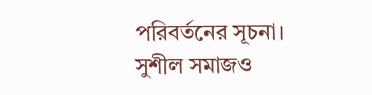পরিবর্তনের সূচনা। সুশীল সমাজও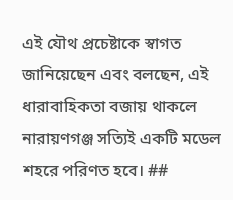এই যৌথ প্রচেষ্টাকে স্বাগত জানিয়েছেন এবং বলছেন, এই ধারাবাহিকতা বজায় থাকলে নারায়ণগঞ্জ সত্যিই একটি মডেল শহরে পরিণত হবে। ##